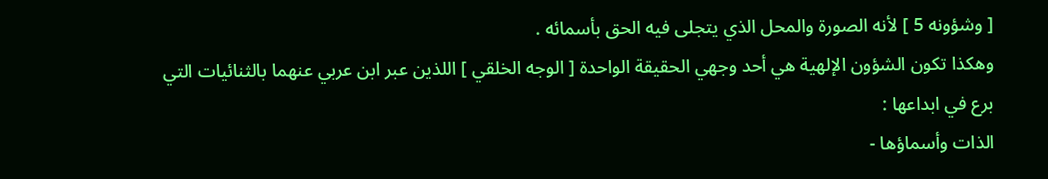[ وشؤونه 5 ] لأنه الصورة والمحل الذي يتجلى فيه الحق بأسمائه .
وهكذا تكون الشؤون الإلهية هي أحد وجهي الحقيقة الواحدة [ الوجه الخلقي ] اللذين عبر ابن عربي عنهما بالثنائيات التي برع في ابداعها :
الذات وأسماؤها -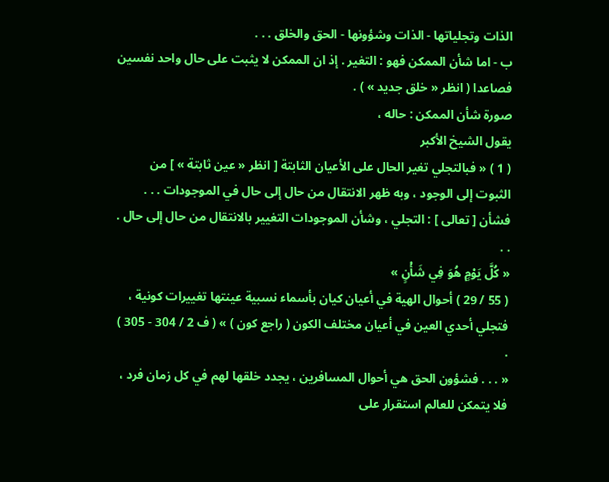الذات وتجلياتها - الذات وشؤونها - الحق والخلق . . .
ب - اما شأن الممكن فهو : التغير . إذ ان الممكن لا يثبت على حال واحد نفسين فصاعدا ( انظر « خلق جديد » ) .
صورة شأن الممكن : حاله ،
يقول الشيخ الأكبر
( 1 ) « فبالتجلي تغير الحال على الأعيان الثابتة [ انظر « عين ثابتة » ] من الثبوت إلى الوجود ، وبه ظهر الانتقال من حال إلى حال في الموجودات . . . فشأن [ تعالى ] : التجلي ، وشأن الموجودات التغيير بالانتقال من حال إلى حال . . .
« كُلَّ يَوْمٍ هُوَ فِي شَأْنٍ »
( 55 / 29 ) أحوال الهية في أعيان كيان بأسماء نسبية عينتها تغييرات كونية ، فتجلي أحدي العين في أعيان مختلف الكون ( راجع كون ) » ( ف 2 / 304 - 305 ) .
« . . . فشؤون الحق هي أحوال المسافرين ، يجدد خلقها لهم في كل زمان فرد ، فلا يتمكن للعالم استقرار على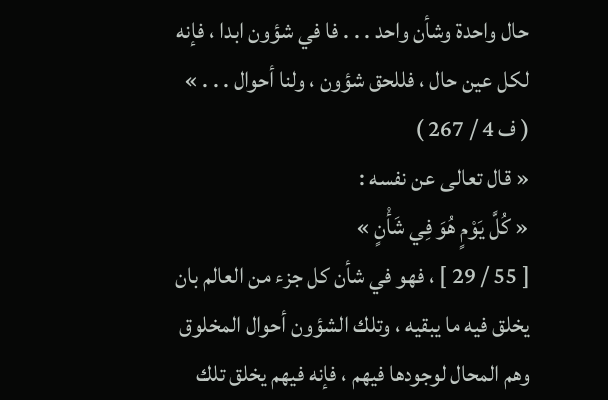حال واحدة وشأن واحد . . . فا في شؤون ابدا ، فإنه لكل عين حال ، فللحق شؤون ، ولنا أحوال . . . » ( ف 4 / 267 )
« قال تعالى عن نفسه :
« كُلَّ يَوْمٍ هُوَ فِي شَأْنٍ »
[ 55 / 29 ] ، فهو في شأن كل جزء من العالم بان يخلق فيه ما يبقيه ، وتلك الشؤون أحوال المخلوق وهم المحال لوجودها فيهم ، فإنه فيهم يخلق تلك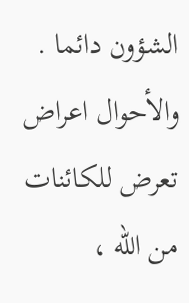الشؤون دائما .
والأحوال اعراض تعرض للكائنات من اللّه ،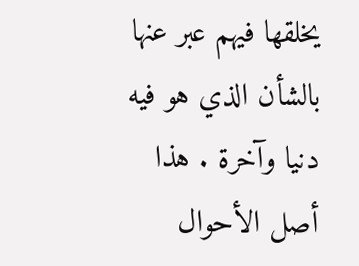يخلقها فيهم عبر عنها بالشأن الذي هو فيه دنيا وآخرة . هذا أصل الأحوال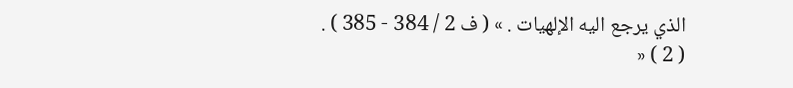الذي يرجع اليه الإلهيات . » ( ف 2 / 384 - 385 ) .
( 2 ) «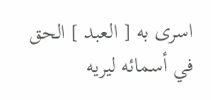اسرى به [ العبد ] الحق في أسمائه ليريه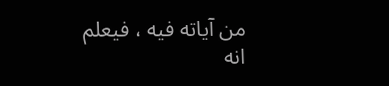من آياته فيه ، فيعلم انه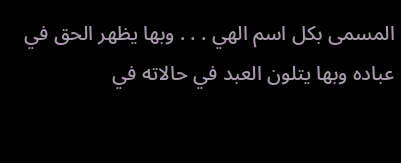المسمى بكل اسم الهي . . . وبها يظهر الحق في عباده وبها يتلون العبد في حالاته في